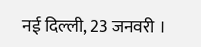नई दिल्ली, 23 जनवरी ।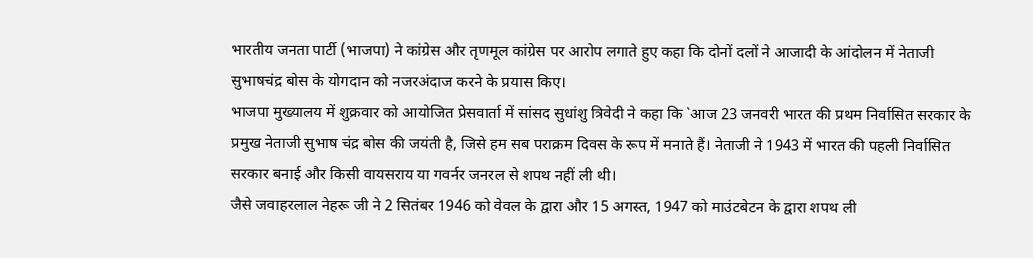भारतीय जनता पार्टी (भाजपा) ने कांग्रेस और तृणमूल कांग्रेस पर आरोप लगाते हुए कहा कि दोनों दलों ने आजादी के आंदोलन में नेताजी सुभाषचंद्र बोस के योगदान को नजरअंदाज करने के प्रयास किए।
भाजपा मुख्यालय में शुक्रवार को आयोजित प्रेसवार्ता में सांसद सुधांशु त्रिवेदी ने कहा कि `आज 23 जनवरी भारत की प्रथम निर्वासित सरकार के प्रमुख नेताजी सुभाष चंद्र बोस की जयंती है, जिसे हम सब पराक्रम दिवस के रूप में मनाते हैं। नेताजी ने 1943 में भारत की पहली निर्वासित सरकार बनाई और किसी वायसराय या गवर्नर जनरल से शपथ नहीं ली थी।
जैसे जवाहरलाल नेहरू जी ने 2 सितंबर 1946 को वेवल के द्वारा और 15 अगस्त, 1947 को माउंटबेटन के द्वारा शपथ ली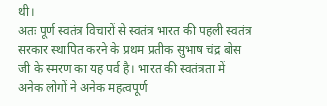थी।
अतः पूर्ण स्वतंत्र विचारों से स्वतंत्र भारत की पहली स्वतंत्र सरकार स्थापित करने के प्रथम प्रतीक सुभाष चंद्र बोस जी के स्मरण का यह पर्व है। भारत की स्वतंत्रता में अनेक लोगों ने अनेक महत्वपूर्ण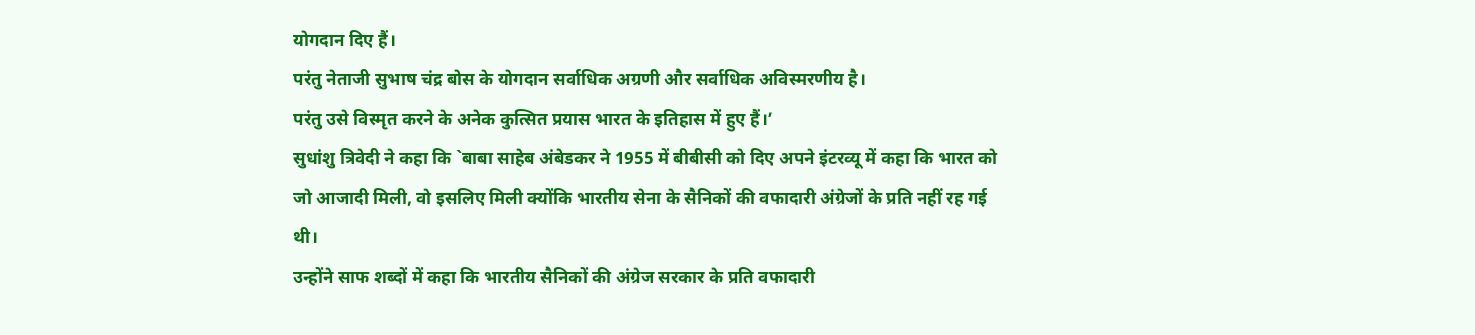योगदान दिए हैं।
परंतु नेताजी सुभाष चंद्र बोस के योगदान सर्वाधिक अग्रणी और सर्वाधिक अविस्मरणीय है।
परंतु उसे विस्मृत करने के अनेक कुत्सित प्रयास भारत के इतिहास में हुए हैं।’
सुधांशु त्रिवेदी ने कहा कि `बाबा साहेब अंबेडकर ने 1955 में बीबीसी को दिए अपने इंटरव्यू में कहा कि भारत को जो आजादी मिली, वो इसलिए मिली क्योंकि भारतीय सेना के सैनिकों की वफादारी अंग्रेजों के प्रति नहीं रह गई थी।
उन्होंने साफ शब्दों में कहा कि भारतीय सैनिकों की अंग्रेज सरकार के प्रति वफादारी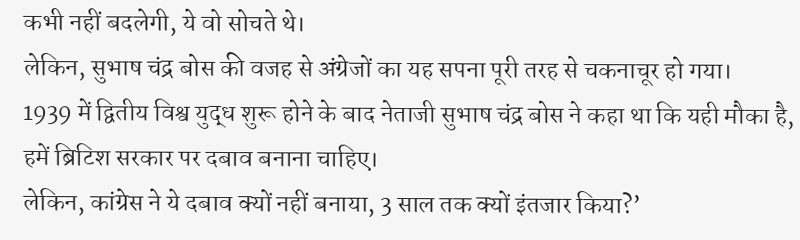कभी नहीं बदलेगी, ये वो सोचते थे।
लेकिन, सुभाष चंद्र बोस की वजह से अंग्रेजों का यह सपना पूरी तरह से चकनाचूर हो गया।
1939 में द्वितीय विश्व युद्ध शुरू होने के बाद नेताजी सुभाष चंद्र बोस ने कहा था कि यही मौका है, हमें ब्रिटिश सरकार पर दबाव बनाना चाहिए।
लेकिन, कांग्रेस ने ये दबाव क्यों नहीं बनाया, 3 साल तक क्यों इंतजार किया?’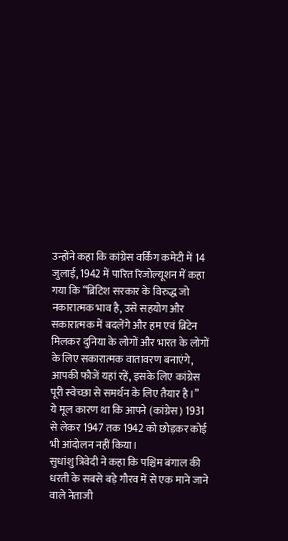उन्होंने कहा कि कांग्रेस वर्किंग कमेटी में 14 जुलाई, 1942 में पारित रिजोल्यूशन में कहा गया कि “ब्रिटिश सरकार के विरुद्ध जो नकारात्मक भाव है, उसे सहयोग और सकारात्मक में बदलेंगे और हम एवं ब्रिटेन मिलकर दुनिया के लोगों और भारत के लोगों के लिए सकारात्मक वातावरण बनाएंगे, आपकी फौजें यहां रहें, इसके लिए कांग्रेस पूरी स्वेच्छा से समर्थन के लिए तैयार है।”
ये मूल कारण था कि आपने (कांग्रेस) 1931 से लेकर 1947 तक 1942 को छोड़कर कोई भी आंदोलन नहीं किया।
सुधांशु त्रिवेदी ने कहा कि पश्चिम बंगाल की धरती के सबसे बड़े गौरव में से एक माने जाने वाले नेताजी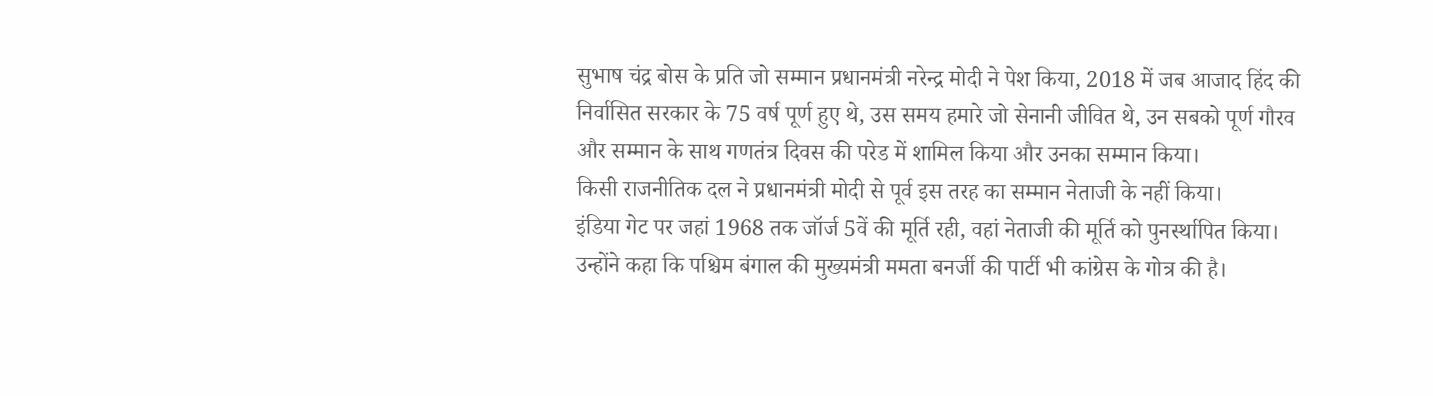सुभाष चंद्र बोस के प्रति जो सम्मान प्रधानमंत्री नरेन्द्र मोदी ने पेश किया, 2018 में जब आजाद हिंद की निर्वासित सरकार के 75 वर्ष पूर्ण हुए थे, उस समय हमारे जो सेनानी जीवित थे, उन सबको पूर्ण गौरव और सम्मान के साथ गणतंत्र दिवस की परेड में शामिल किया और उनका सम्मान किया।
किसी राजनीतिक दल ने प्रधानमंत्री मोदी से पूर्व इस तरह का सम्मान नेताजी के नहीं किया।
इंडिया गेट पर जहां 1968 तक जॉर्ज 5वें की मूर्ति रही, वहां नेताजी की मूर्ति को पुनर्स्थापित किया।
उन्होंने कहा कि पश्चिम बंगाल की मुख्यमंत्री ममता बनर्जी की पार्टी भी कांग्रेस के गोत्र की है।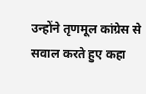उन्होंने तृणमूल कांग्रेस से सवाल करते हुए कहा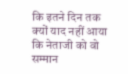कि इतने दिन तक क्यों याद नहीं आया कि नेताजी को वो सम्मान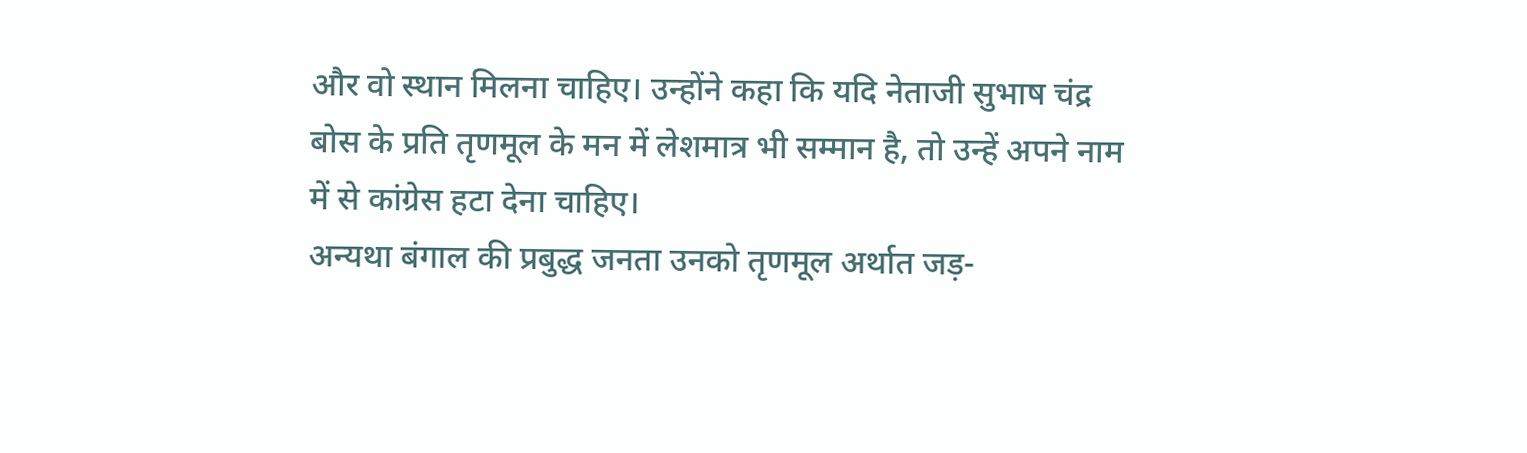और वो स्थान मिलना चाहिए। उन्होंने कहा कि यदि नेताजी सुभाष चंद्र बोस के प्रति तृणमूल के मन में लेशमात्र भी सम्मान है, तो उन्हें अपने नाम में से कांग्रेस हटा देना चाहिए।
अन्यथा बंगाल की प्रबुद्ध जनता उनको तृणमूल अर्थात जड़-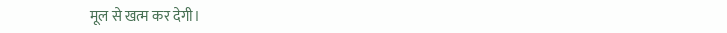मूल से खत्म कर देगी।